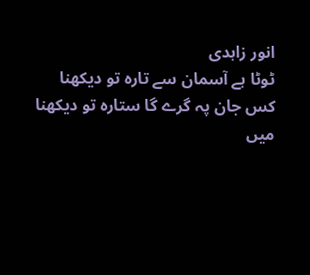انور زاہدی
ٹوٹا ہے آسمان سے تارہ تو دیکھنا
کس جان پہ گرے گا ستارہ تو دیکھنا
میں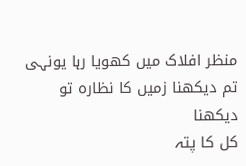منظر افلاک میں کھویا رہا یونہی
تم دیکھنا زمیں کا نظارہ تو دیکھنا
کل کا پتہ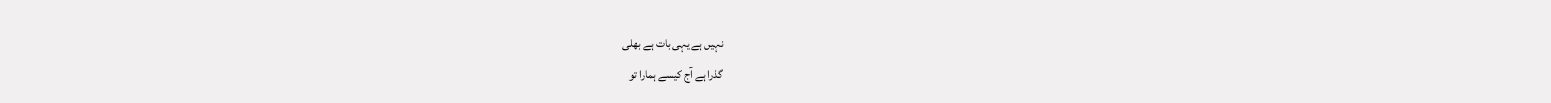نہیں ہے یہی بات ہے بھلی
گذرا ہے آج کیسے ہمارا تو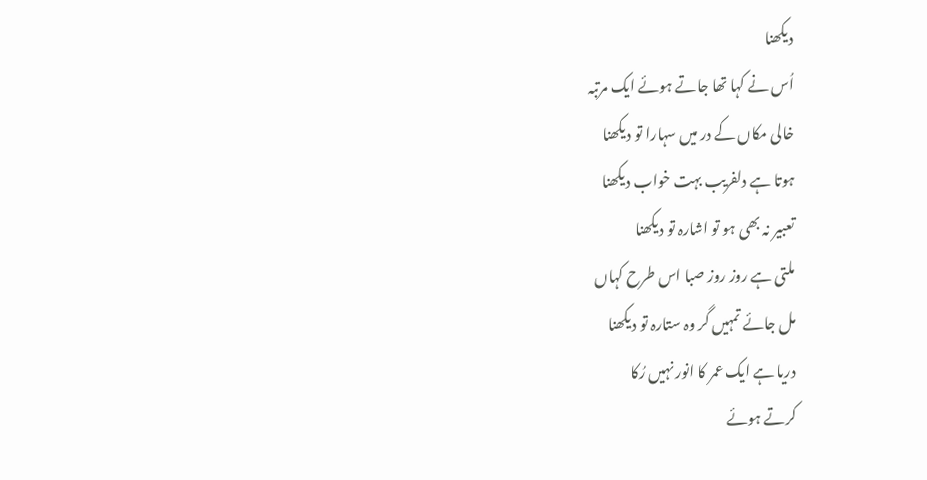دیکھنا
اُس نے کہا تھا جاتے ہوئے ایک مرتبہ
خالی مکاں کے در میں سہارا تو دیکھنا
ہوتا ہے دلفریب بہت خواب دیکھنا
تعبیر نہ بھی ہو تو اشارہ تو دیکھنا
ملتی ہے روز روز صبا اس طرح کہاں
مل جائے تمہیں گر وہ ستارہ تو دیکھنا
دریا ہے ایک عمر کا انور نہیں رُکا
کرتے ہوئے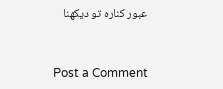عبور کنارہ تو دیکھنا


Post a Comment